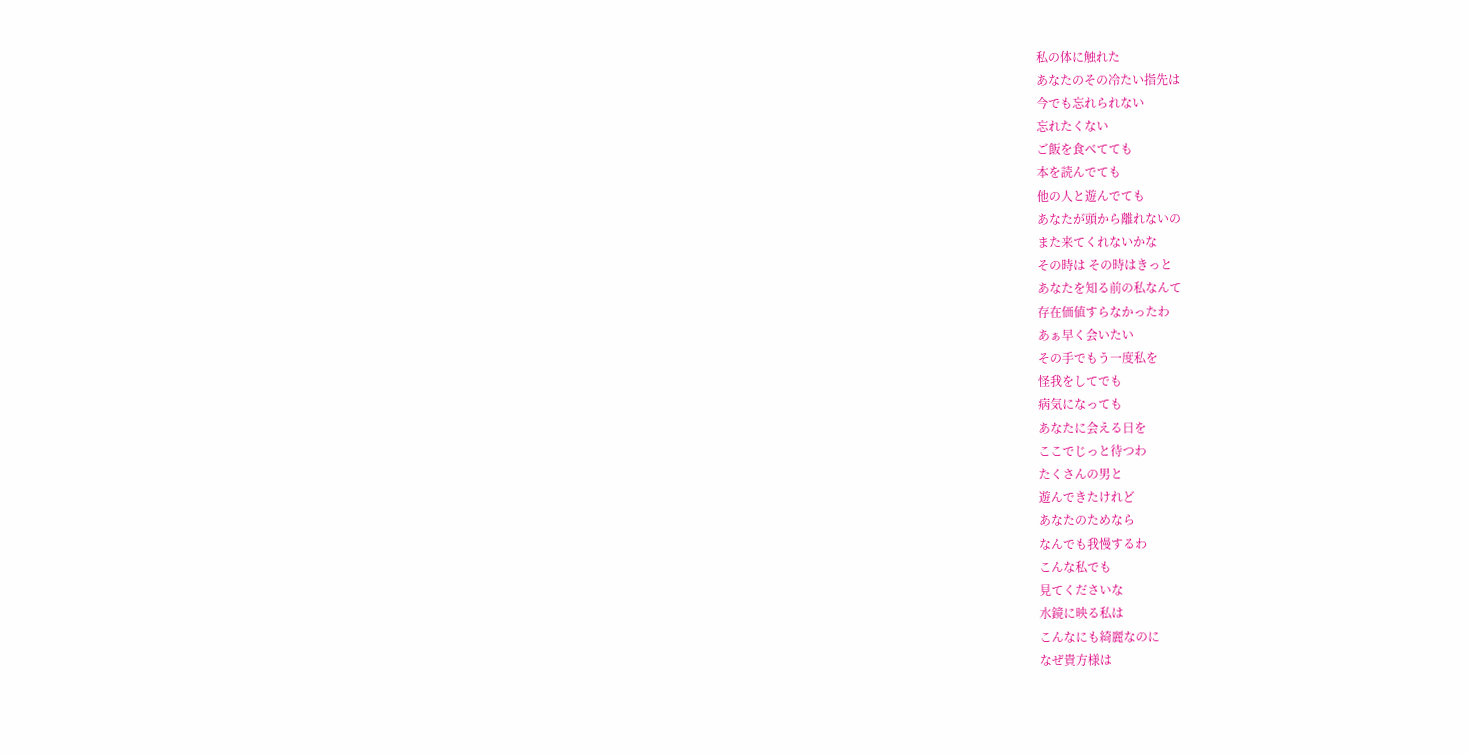私の体に触れた
あなたのその冷たい指先は
今でも忘れられない
忘れたくない
ご飯を食べてても
本を読んでても
他の人と遊んでても
あなたが頭から離れないの
また来てくれないかな
その時は その時はきっと
あなたを知る前の私なんて
存在価値すらなかったわ
あぁ早く会いたい
その手でもう一度私を
怪我をしてでも
病気になっても
あなたに会える日を
ここでじっと待つわ
たくさんの男と
遊んできたけれど
あなたのためなら
なんでも我慢するわ
こんな私でも
見てくださいな
水鏡に映る私は
こんなにも綺麗なのに
なぜ貴方様は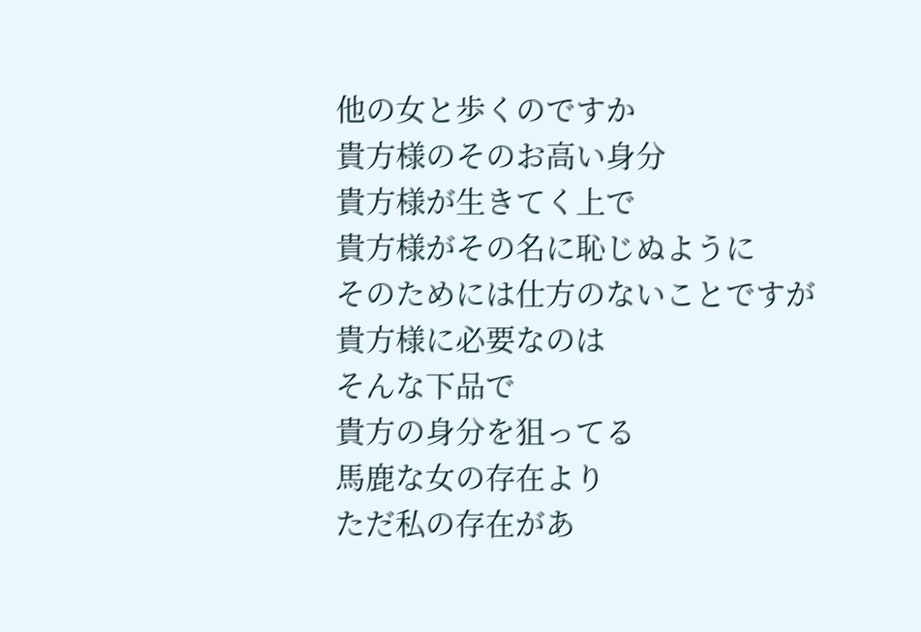他の女と歩くのですか
貴方様のそのお高い身分
貴方様が生きてく上で
貴方様がその名に恥じぬように
そのためには仕方のないことですが
貴方様に必要なのは
そんな下品で
貴方の身分を狙ってる
馬鹿な女の存在より
ただ私の存在があ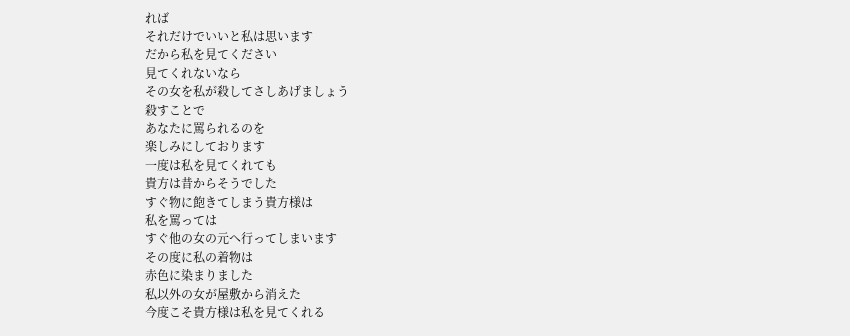れば
それだけでいいと私は思います
だから私を見てください
見てくれないなら
その女を私が殺してさしあげましょう
殺すことで
あなたに罵られるのを
楽しみにしております
一度は私を見てくれても
貴方は昔からそうでした
すぐ物に飽きてしまう貴方様は
私を罵っては
すぐ他の女の元へ行ってしまいます
その度に私の着物は
赤色に染まりました
私以外の女が屋敷から消えた
今度こそ貴方様は私を見てくれる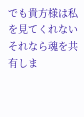でも貴方様は私を見てくれない
それなら魂を共有しま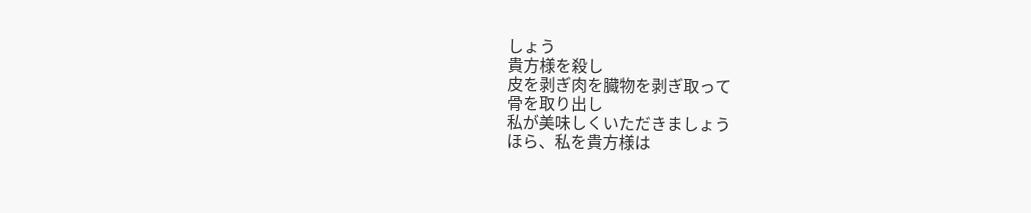しょう
貴方様を殺し
皮を剥ぎ肉を臓物を剥ぎ取って
骨を取り出し
私が美味しくいただきましょう
ほら、私を貴方様は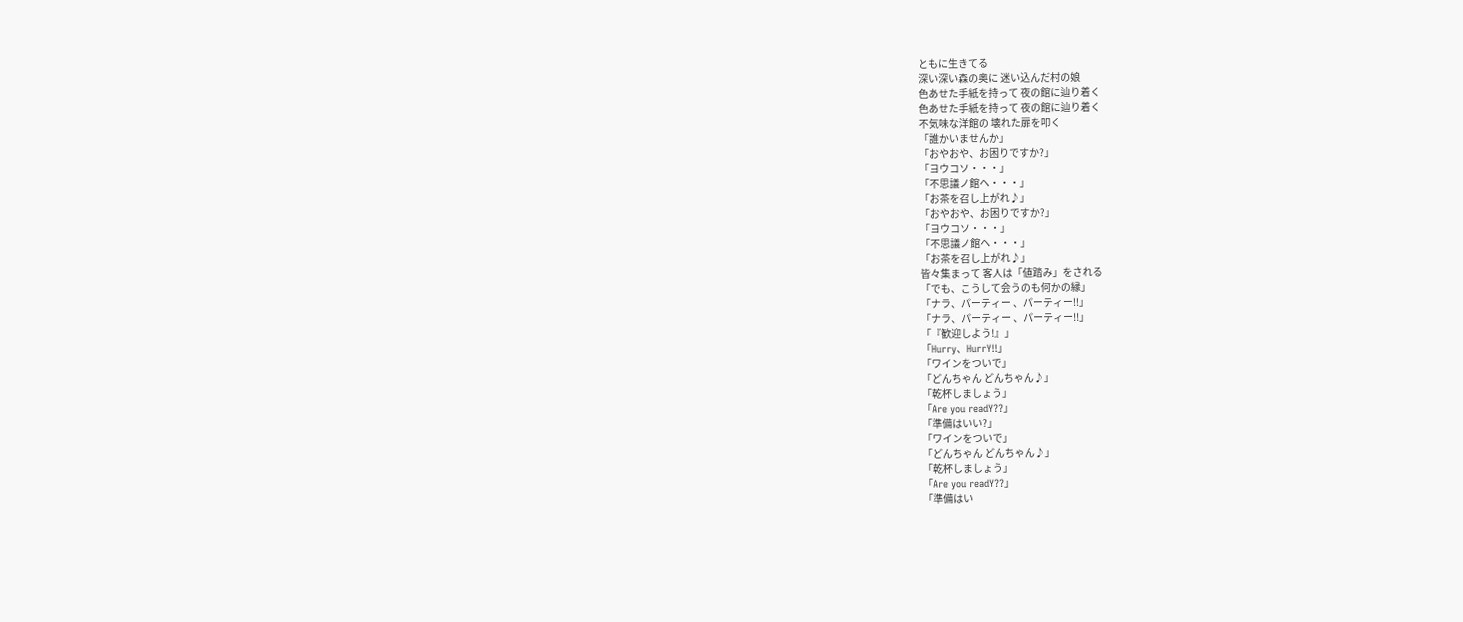ともに生きてる
深い深い森の奥に 迷い込んだ村の娘
色あせた手紙を持って 夜の館に辿り着く
色あせた手紙を持って 夜の館に辿り着く
不気味な洋館の 壊れた扉を叩く
「誰かいませんか」
「おやおや、お困りですか?」
「ヨウコソ・・・」
「不思議ノ館ヘ・・・」
「お茶を召し上がれ♪」
「おやおや、お困りですか?」
「ヨウコソ・・・」
「不思議ノ館ヘ・・・」
「お茶を召し上がれ♪」
皆々集まって 客人は「値踏み」をされる
「でも、こうして会うのも何かの縁」
「ナラ、パーティー 、パーティー!!」
「ナラ、パーティー 、パーティー!!」
「『歓迎しよう!』」
「Hurry、HurrY!!」
「ワインをついで」
「どんちゃん どんちゃん♪」
「乾杯しましょう」
「Are you readY??」
「準備はいい?」
「ワインをついで」
「どんちゃん どんちゃん♪」
「乾杯しましょう」
「Are you readY??」
「準備はい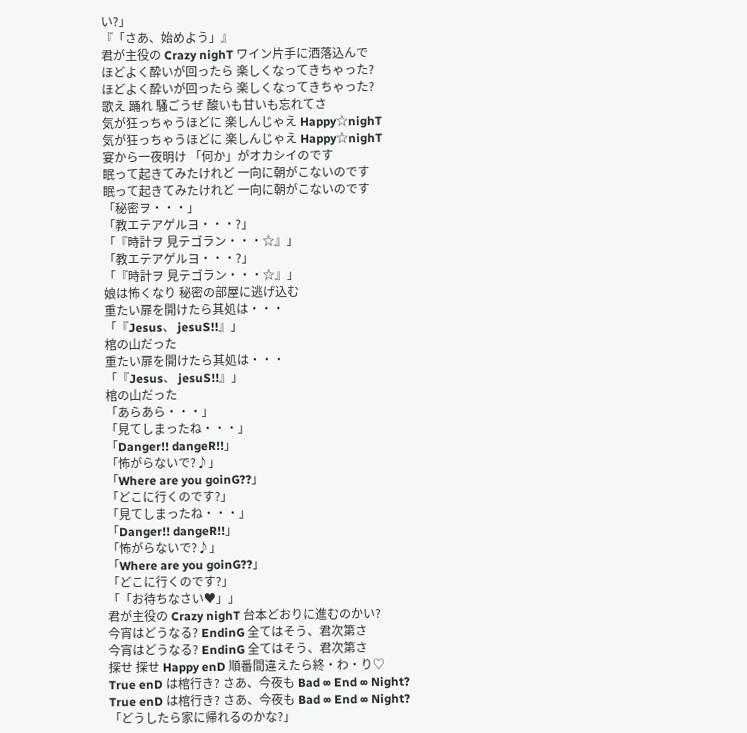い?」
『「さあ、始めよう」』
君が主役の Crazy nighT ワイン片手に洒落込んで
ほどよく酔いが回ったら 楽しくなってきちゃった?
ほどよく酔いが回ったら 楽しくなってきちゃった?
歌え 踊れ 騒ごうぜ 酸いも甘いも忘れてさ
気が狂っちゃうほどに 楽しんじゃえ Happy☆nighT
気が狂っちゃうほどに 楽しんじゃえ Happy☆nighT
宴から一夜明け 「何か」がオカシイのです
眠って起きてみたけれど 一向に朝がこないのです
眠って起きてみたけれど 一向に朝がこないのです
「秘密ヲ・・・」
「教エテアゲルヨ・・・?」
「『時計ヲ 見テゴラン・・・☆』」
「教エテアゲルヨ・・・?」
「『時計ヲ 見テゴラン・・・☆』」
娘は怖くなり 秘密の部屋に逃げ込む
重たい扉を開けたら其処は・・・
「『Jesus、 jesuS!!』」
棺の山だった
重たい扉を開けたら其処は・・・
「『Jesus、 jesuS!!』」
棺の山だった
「あらあら・・・」
「見てしまったね・・・」
「Danger!! dangeR!!」
「怖がらないで?♪」
「Where are you goinG??」
「どこに行くのです?」
「見てしまったね・・・」
「Danger!! dangeR!!」
「怖がらないで?♪」
「Where are you goinG??」
「どこに行くのです?」
「「お待ちなさい♥」」
君が主役の Crazy nighT 台本どおりに進むのかい?
今宵はどうなる? EndinG 全てはそう、君次第さ
今宵はどうなる? EndinG 全てはそう、君次第さ
探せ 探せ Happy enD 順番間違えたら終・わ・り♡
True enD は棺行き? さあ、今夜も Bad ∞ End ∞ Night?
True enD は棺行き? さあ、今夜も Bad ∞ End ∞ Night?
「どうしたら家に帰れるのかな?」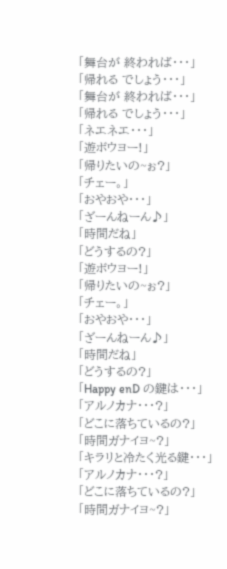「舞台が 終われば・・・」
「帰れる でしょう・・・」
「舞台が 終われば・・・」
「帰れる でしょう・・・」
「ネエネエ・・・」
「遊ボウヨー!」
「帰りたいの~ぉ?」
「チェー。」
「おやおや・・・」
「ざーんねーん♪」
「時間だね」
「どうするの?」
「遊ボウヨー!」
「帰りたいの~ぉ?」
「チェー。」
「おやおや・・・」
「ざーんねーん♪」
「時間だね」
「どうするの?」
「Happy enD の鍵は・・・」
「アルノカナ・・・?」
「どこに落ちているの?」
「時間ガナイヨ~?」
「キラリと冷たく光る鍵・・・」
「アルノカナ・・・?」
「どこに落ちているの?」
「時間ガナイヨ~?」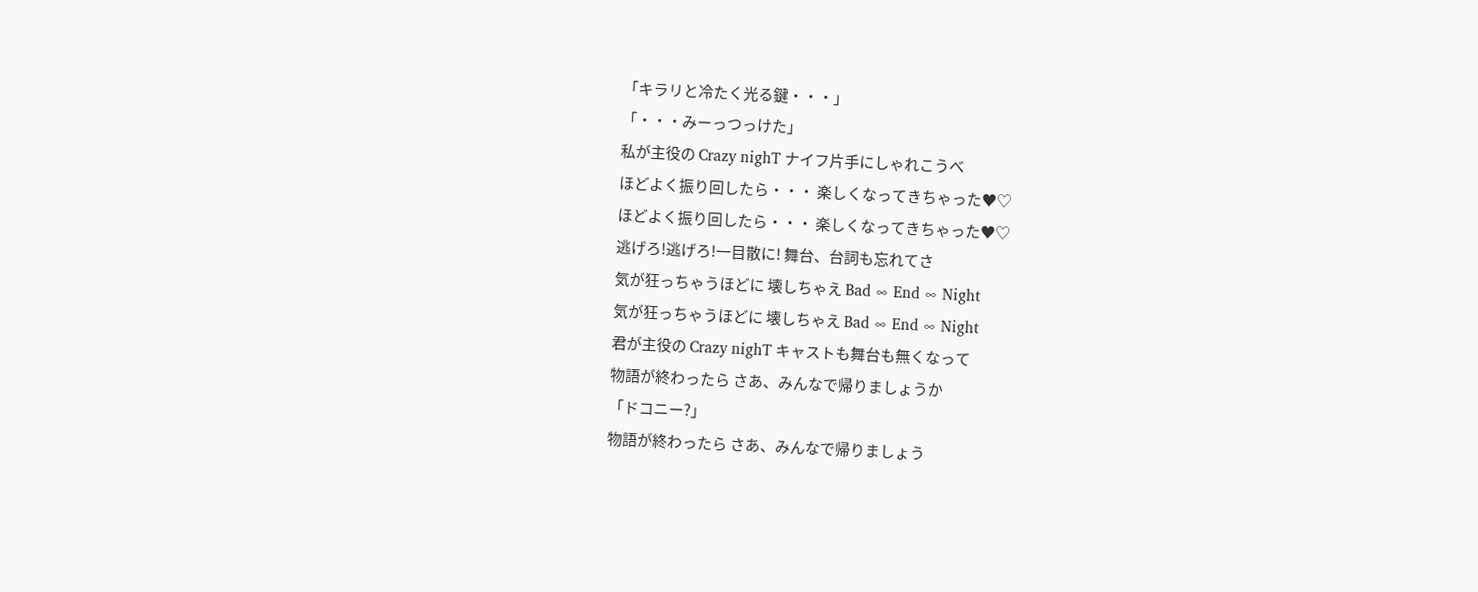「キラリと冷たく光る鍵・・・」
「・・・みーっつっけた」
私が主役の Crazy nighT ナイフ片手にしゃれこうべ
ほどよく振り回したら・・・ 楽しくなってきちゃった♥♡
ほどよく振り回したら・・・ 楽しくなってきちゃった♥♡
逃げろ!逃げろ!一目散に! 舞台、台詞も忘れてさ
気が狂っちゃうほどに 壊しちゃえ Bad ∞ End ∞ Night
気が狂っちゃうほどに 壊しちゃえ Bad ∞ End ∞ Night
君が主役の Crazy nighT キャストも舞台も無くなって
物語が終わったら さあ、みんなで帰りましょうか
「ドコニー?」
物語が終わったら さあ、みんなで帰りましょう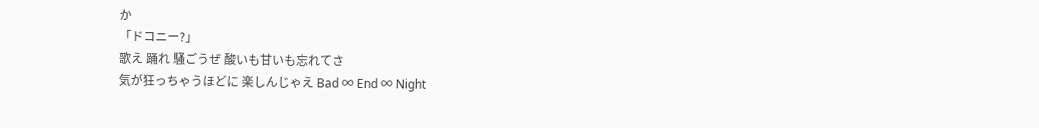か
「ドコニー?」
歌え 踊れ 騒ごうぜ 酸いも甘いも忘れてさ
気が狂っちゃうほどに 楽しんじゃえ Bad ∞ End ∞ Night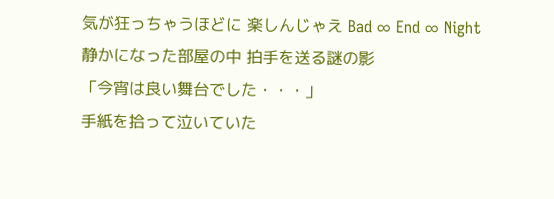気が狂っちゃうほどに 楽しんじゃえ Bad ∞ End ∞ Night
静かになった部屋の中 拍手を送る謎の影
「今宵は良い舞台でした・・・」
手紙を拾って泣いていた